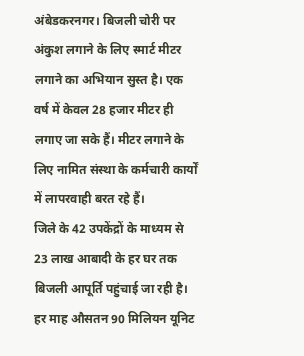अंबेडकरनगर। बिजली चोरी पर अंकुश लगाने के लिए स्मार्ट मीटर लगाने का अभियान सुस्त है। एक वर्ष में केवल 28 हजार मीटर ही लगाए जा सके हैं। मीटर लगाने के लिए नामित संस्था के कर्मचारी कार्यों में लापरवाही बरत रहे हैं।
जिले के 42 उपकेंद्रों के माध्यम से 23 लाख आबादी के हर घर तक बिजली आपूर्ति पहुंचाई जा रही है। हर माह औसतन 90 मिलियन यूनिट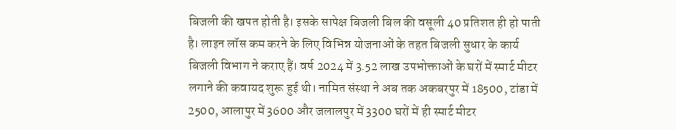बिजली की खपत होती है। इसके सापेक्ष बिजली बिल की वसूली 40 प्रतिशत ही हो पाती है। लाइन लॉस कम करने के लिए विभिन्न योजनाओं के तहत बिजली सुधार के कार्य बिजली विभाग ने कराए हैं। वर्ष 2024 में 3.52 लाख उपभोक्ताओं के घरों में स्मार्ट मीटर लगाने की कवायद शुरू हुई थी। नामित संस्था ने अब तक अकबरपुर में 18500, टांडा में 2500, आलापुर में 3600 और जलालपुर में 3300 घरों में ही स्मार्ट मीटर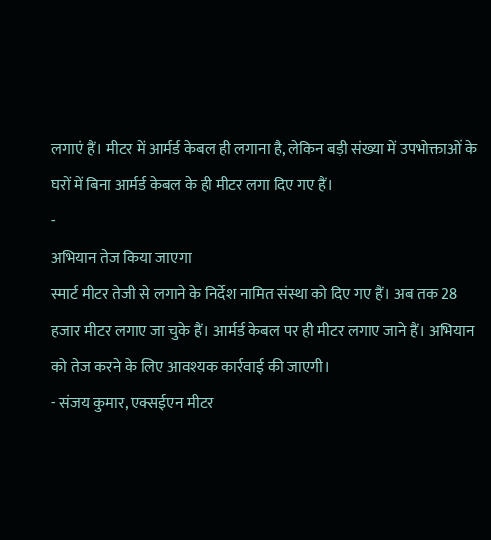लगाएं हैं। मीटर में आर्मर्ड केबल ही लगाना है, लेकिन बड़ी संख्या में उपभोक्ताओं के घरों में बिना आर्मर्ड केबल के ही मीटर लगा दिए गए हैं।
-
अभियान तेज किया जाएगा
स्मार्ट मीटर तेजी से लगाने के निर्देश नामित संस्था को दिए गए हैं। अब तक 28 हजार मीटर लगाए जा चुके हैं। आर्मर्ड केबल पर ही मीटर लगाए जाने हैं। अभियान को तेज करने के लिए आवश्यक कार्रवाई की जाएगी।
- संजय कुमार, एक्सईएन मीटर